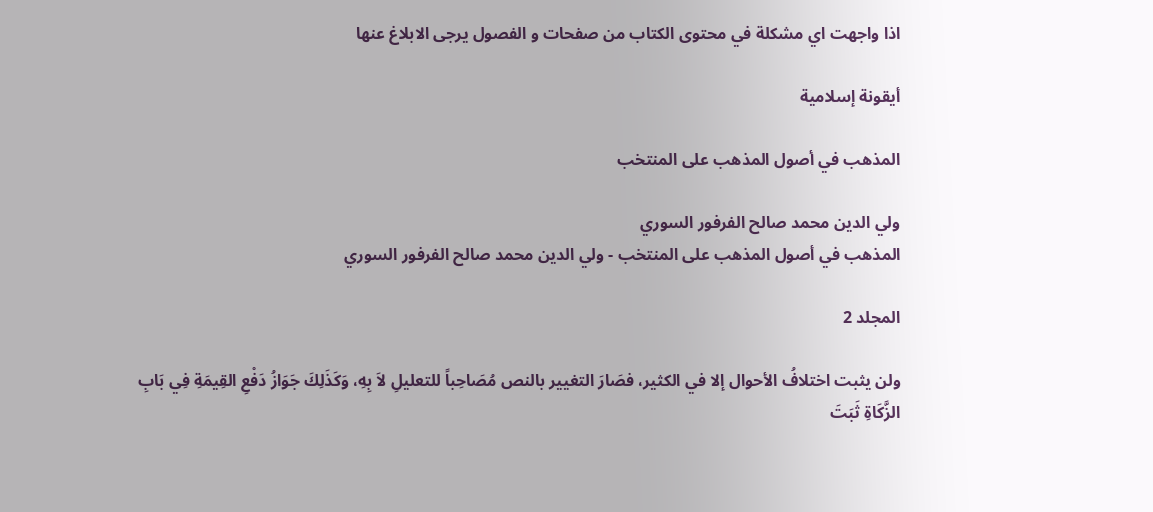اذا واجهت اي مشكلة في محتوى الكتاب من صفحات و الفصول يرجى الابلاغ عنها

أيقونة إسلامية

المذهب في أصول المذهب على المنتخب

ولي الدين محمد صالح الفرفور السوري
المذهب في أصول المذهب على المنتخب - ولي الدين محمد صالح الفرفور السوري

المجلد 2

ولن يثبت اختلافُ الأحوال إلا في الكثير، فصَارَ التغيير بالنص مُصَاحِباً للتعليلِ لاَ بِهِ، وَكَذَلِكَ جَوَازُ دَفْعِ القِيمَةِ فِي بَابِ الزَّكَاةِ ثَبَتَ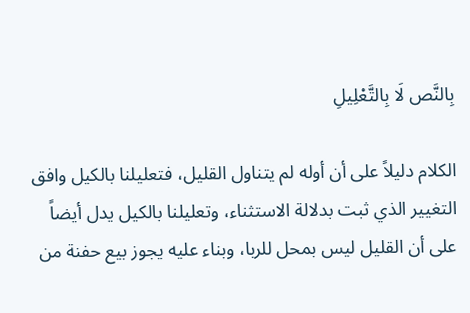بِالنَّص لَا بِالتَّعْلِيلِ

الكلام دليلاً على أن أوله لم يتناول القليل، فتعليلنا بالكيل وافق التغيير الذي ثبت بدلالة الاستثناء، وتعليلنا بالكيل يدل أيضاً على أن القليل ليس بمحل للربا، وبناء عليه يجوز بيع حفنة من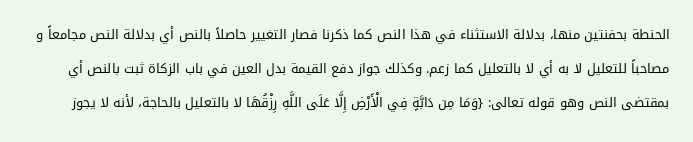الحنطة بحفنتين منها، بدلالة الاستثناء في هذا النص كما ذكرنا فصار التغيير حاصلاً بالنص أي بدلالة النص مجامعاً و مصاحباً للتعليل لا به أي لا بالتعليل كما زعم. وكذلك جواز دفع القيمة بدل العين في باب الزكاة ثبت بالنص أي بمقتضى النص وهو قوله تعالى: {وَمَا مِن دَابَّةٍ فِي الْأَرْضِ إِلَّا عَلَى اللَّهِ رِزْقُهَا لا بالتعليل بالحاجة، لأنه لا يجوز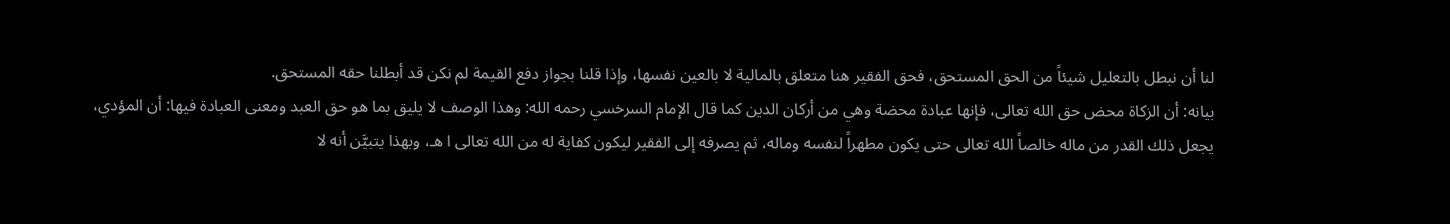لنا أن نبطل بالتعليل شيئاً من الحق المستحق، فحق الفقير هنا متعلق بالمالية لا بالعين نفسها، وإذا قلنا بجواز دفع القيمة لم نكن قد أبطلنا حقه المستحق.
بيانه: أن الزكاة محض حق الله تعالى، فإنها عبادة محضة وهي من أركان الدين كما قال الإمام السرخسي رحمه الله: وهذا الوصف لا يليق بما هو حق العبد ومعنى العبادة فيها: أن المؤدي، يجعل ذلك القدر من ماله خالصاً الله تعالى حتى يكون مطهراً لنفسه وماله، ثم يصرفه إلى الفقير ليكون كفاية له من الله تعالى ا هـ، وبهذا يتبيَّن أنه لا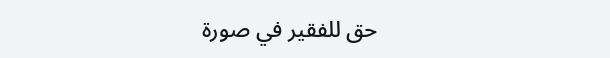حق للفقير في صورة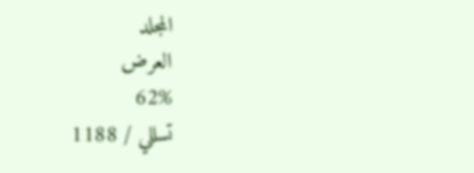المجلد
العرض
62%
تسللي / 1188